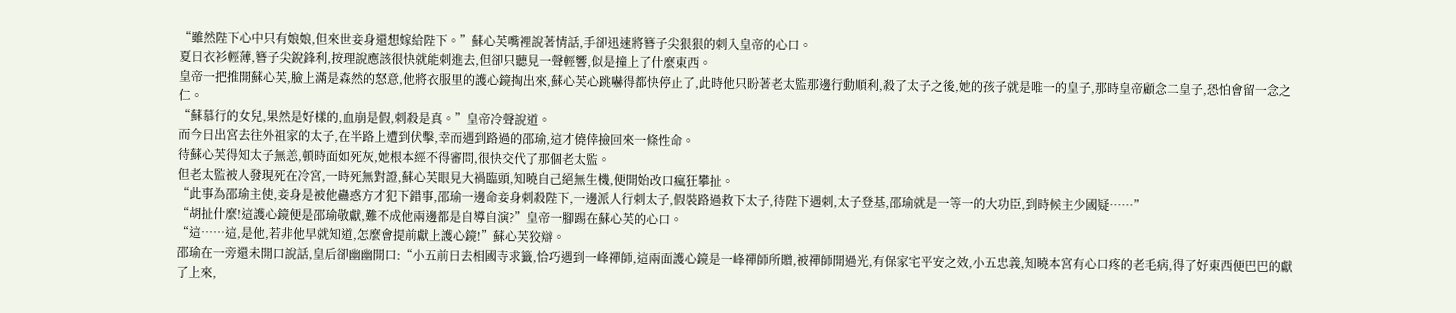“雖然陛下心中只有娘娘,但來世妾身還想嫁給陛下。”蘇心芙嘴裡說著情話,手卻迅速將簪子尖狠狠的刺入皇帝的心口。
夏日衣衫輕薄,簪子尖銳鋒利,按理說應該很快就能刺進去,但卻只聽見一聲輕響,似是撞上了什麼東西。
皇帝一把推開蘇心芙,臉上滿是森然的怒意,他將衣服里的護心鏡掏出來,蘇心芙心跳嚇得都快停止了,此時他只盼著老太監那邊行動順利,殺了太子之後,她的孩子就是唯一的皇子,那時皇帝顧念二皇子,恐怕會留一念之仁。
“蘇慕行的女兒,果然是好樣的,血崩是假,刺殺是真。”皇帝冷聲說道。
而今日出宮去往外祖家的太子,在半路上遭到伏擊,幸而遇到路過的邵瑜,這才僥倖撿回來一條性命。
待蘇心芙得知太子無恙,頓時面如死灰,她根本經不得審問,很快交代了那個老太監。
但老太監被人發現死在冷宮,一時死無對證,蘇心芙眼見大禍臨頭,知曉自己絕無生機,便開始改口瘋狂攀扯。
“此事為邵瑜主使,妾身是被他蠱惑方才犯下錯事,邵瑜一邊命妾身刺殺陛下,一邊派人行刺太子,假裝路過救下太子,待陛下遇刺,太子登基,邵瑜就是一等一的大功臣,到時候主少國疑……”
“胡扯什麼!這護心鏡便是邵瑜敬獻,難不成他兩邊都是自導自演?”皇帝一腳踢在蘇心芙的心口。
“這……這,是他,若非他早就知道,怎麼會提前獻上護心鏡!”蘇心芙狡辯。
邵瑜在一旁還未開口說話,皇后卻幽幽開口:“小五前日去相國寺求籤,恰巧遇到一峰禪師,這兩面護心鏡是一峰禪師所贈,被禪師開過光,有保家宅平安之效,小五忠義,知曉本宮有心口疼的老毛病,得了好東西便巴巴的獻了上來,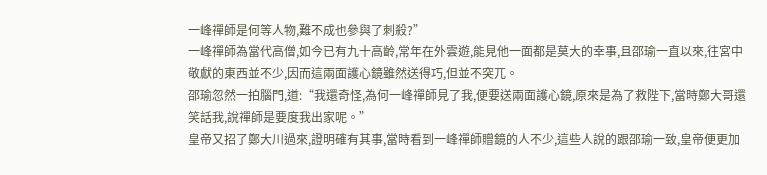一峰禪師是何等人物,難不成也參與了刺殺?”
一峰禪師為當代高僧,如今已有九十高齡,常年在外雲遊,能見他一面都是莫大的幸事,且邵瑜一直以來,往宮中敬獻的東西並不少,因而這兩面護心鏡雖然送得巧,但並不突兀。
邵瑜忽然一拍腦門,道:“我還奇怪,為何一峰禪師見了我,便要送兩面護心鏡,原來是為了救陛下,當時鄭大哥還笑話我,說禪師是要度我出家呢。”
皇帝又招了鄭大川過來,證明確有其事,當時看到一峰禪師贈鏡的人不少,這些人說的跟邵瑜一致,皇帝便更加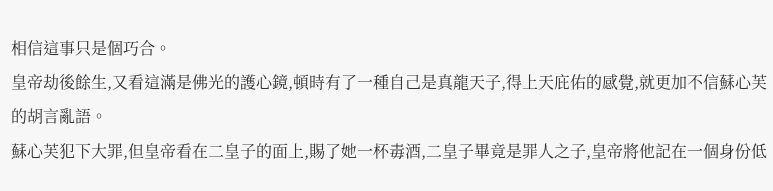相信這事只是個巧合。
皇帝劫後餘生,又看這滿是佛光的護心鏡,頓時有了一種自己是真龍天子,得上天庇佑的感覺,就更加不信蘇心芙的胡言亂語。
蘇心芙犯下大罪,但皇帝看在二皇子的面上,賜了她一杯毒酒,二皇子畢竟是罪人之子,皇帝將他記在一個身份低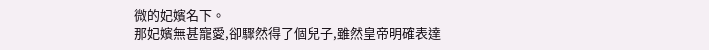微的妃嬪名下。
那妃嬪無甚寵愛,卻驟然得了個兒子,雖然皇帝明確表達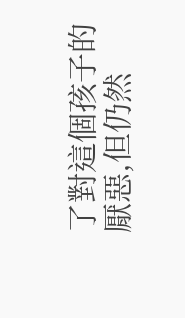了對這個孩子的厭惡,但仍然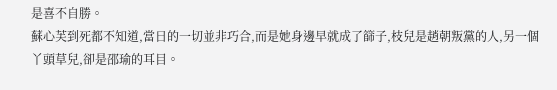是喜不自勝。
蘇心芙到死都不知道,當日的一切並非巧合,而是她身邊早就成了篩子,枝兒是趙朝叛黨的人,另一個丫頭草兒,卻是邵瑜的耳目。